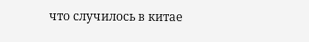что случилось в китае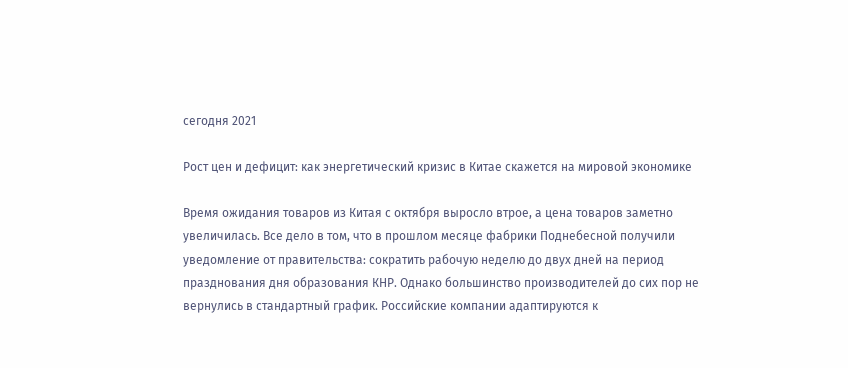сегодня 2021

Рост цен и дефицит: как энергетический кризис в Китае скажется на мировой экономике

Время ожидания товаров из Китая с октября выросло втрое, а цена товаров заметно увеличилась. Все дело в том, что в прошлом месяце фабрики Поднебесной получили уведомление от правительства: сократить рабочую неделю до двух дней на период празднования дня образования КНР. Однако большинство производителей до сих пор не вернулись в стандартный график. Российские компании адаптируются к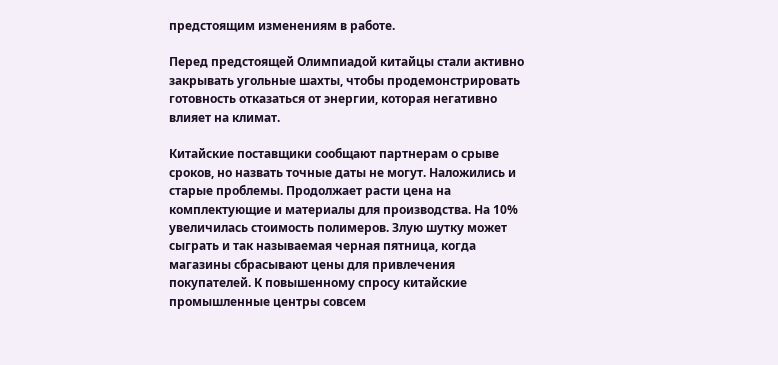предстоящим изменениям в работе.

Перед предстоящей Олимпиадой китайцы стали активно закрывать угольные шахты, чтобы продемонстрировать готовность отказаться от энергии, которая негативно влияет на климат.

Китайские поставщики сообщают партнерам о срыве сроков, но назвать точные даты не могут. Наложились и старые проблемы. Продолжает расти цена на комплектующие и материалы для производства. На 10% увеличилась стоимость полимеров. Злую шутку может сыграть и так называемая черная пятница, когда магазины сбрасывают цены для привлечения покупателей. К повышенному спросу китайские промышленные центры совсем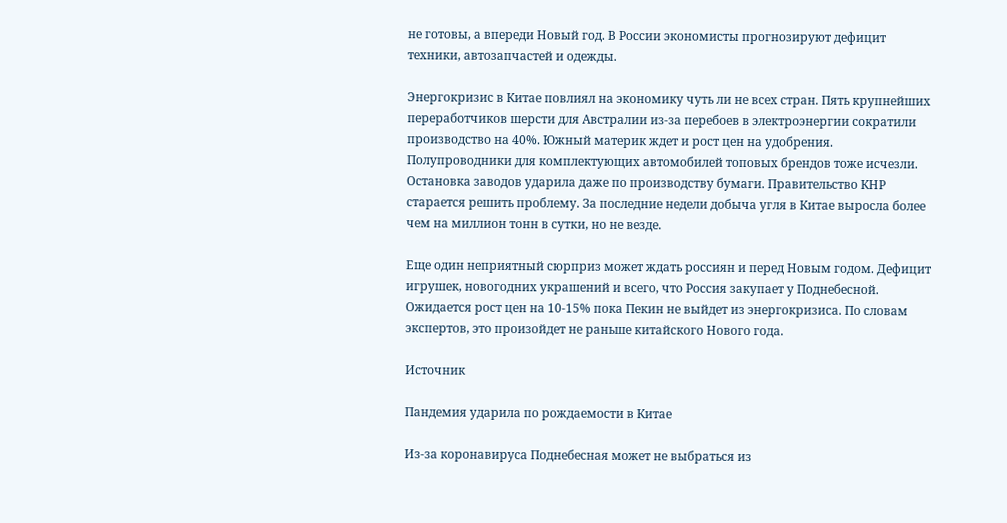не готовы, а впереди Новый год. В России экономисты прогнозируют дефицит техники, автозапчастей и одежды.

Энергокризис в Китае повлиял на экономику чуть ли не всех стран. Пять крупнейших переработчиков шерсти для Австралии из-за перебоев в электроэнергии сократили производство на 40%. Южный материк ждет и рост цен на удобрения. Полупроводники для комплектующих автомобилей топовых брендов тоже исчезли. Остановка заводов ударила даже по производству бумаги. Правительство КНР старается решить проблему. За последние недели добыча угля в Китае выросла более чем на миллион тонн в сутки, но не везде.

Еще один неприятный сюрприз может ждать россиян и перед Новым годом. Дефицит игрушек, новогодних украшений и всего, что Россия закупает у Поднебесной. Ожидается рост цен на 10-15% пока Пекин не выйдет из энергокризиса. По словам экспертов, это произойдет не раньше китайского Нового года.

Источник

Пандемия ударила по рождаемости в Китае

Из-за коронавируса Поднебесная может не выбраться из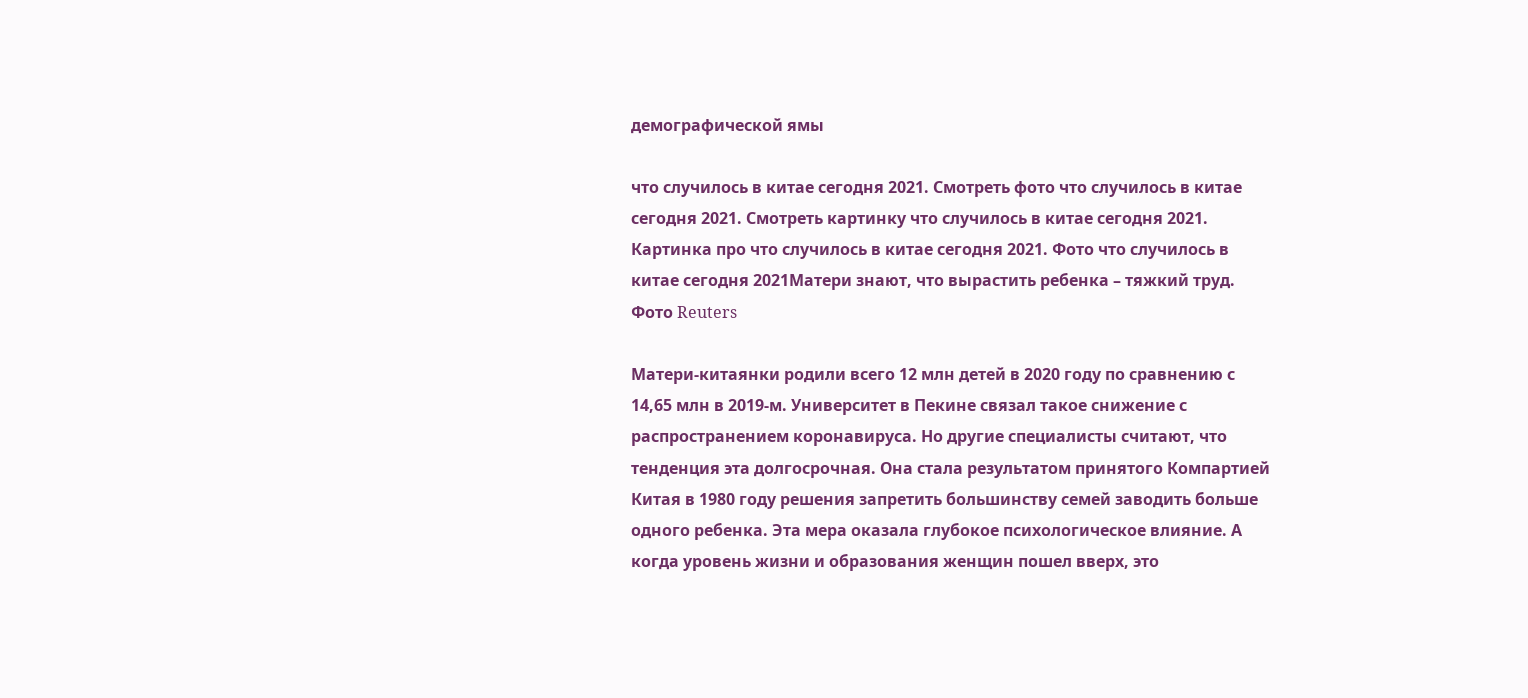демографической ямы

что случилось в китае сегодня 2021. Смотреть фото что случилось в китае сегодня 2021. Смотреть картинку что случилось в китае сегодня 2021. Картинка про что случилось в китае сегодня 2021. Фото что случилось в китае сегодня 2021Матери знают, что вырастить ребенка – тяжкий труд. Фото Reuters

Матери-китаянки родили всего 12 млн детей в 2020 году по сравнению с 14,65 млн в 2019-м. Университет в Пекине связал такое снижение с распространением коронавируса. Но другие специалисты считают, что тенденция эта долгосрочная. Она стала результатом принятого Компартией Китая в 1980 году решения запретить большинству семей заводить больше одного ребенка. Эта мера оказала глубокое психологическое влияние. А когда уровень жизни и образования женщин пошел вверх, это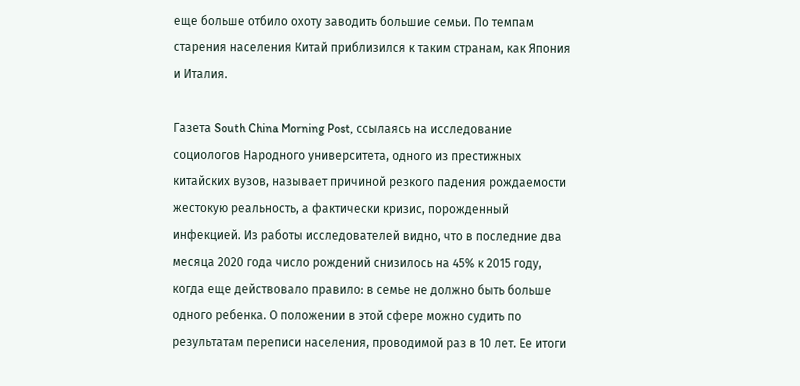еще больше отбило охоту заводить большие семьи. По темпам старения населения Китай приблизился к таким странам, как Япония и Италия.

Газета South China Morning Post, ссылаясь на исследование социологов Народного университета, одного из престижных китайских вузов, называет причиной резкого падения рождаемости жестокую реальность, а фактически кризис, порожденный инфекцией. Из работы исследователей видно, что в последние два месяца 2020 года число рождений снизилось на 45% к 2015 году, когда еще действовало правило: в семье не должно быть больше одного ребенка. О положении в этой сфере можно судить по результатам переписи населения, проводимой раз в 10 лет. Ее итоги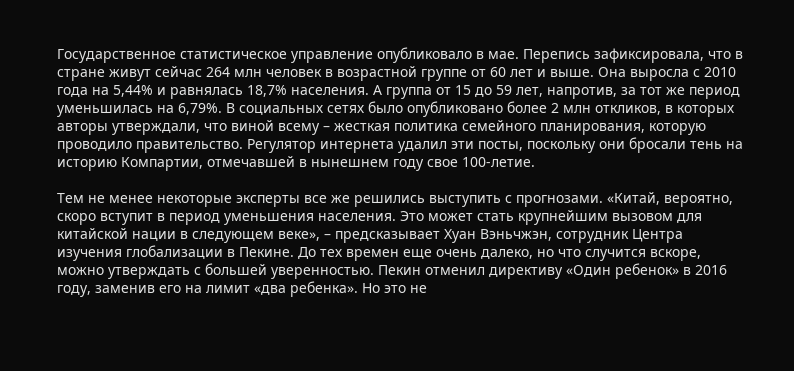Государственное статистическое управление опубликовало в мае. Перепись зафиксировала, что в стране живут сейчас 264 млн человек в возрастной группе от 60 лет и выше. Она выросла с 2010 года на 5,44% и равнялась 18,7% населения. А группа от 15 до 59 лет, напротив, за тот же период уменьшилась на 6,79%. В социальных сетях было опубликовано более 2 млн откликов, в которых авторы утверждали, что виной всему – жесткая политика семейного планирования, которую проводило правительство. Регулятор интернета удалил эти посты, поскольку они бросали тень на историю Компартии, отмечавшей в нынешнем году свое 100-летие.

Тем не менее некоторые эксперты все же решились выступить с прогнозами. «Китай, вероятно, скоро вступит в период уменьшения населения. Это может стать крупнейшим вызовом для китайской нации в следующем веке», – предсказывает Хуан Вэньчжэн, сотрудник Центра изучения глобализации в Пекине. До тех времен еще очень далеко, но что случится вскоре, можно утверждать с большей уверенностью. Пекин отменил директиву «Один ребенок» в 2016 году, заменив его на лимит «два ребенка». Но это не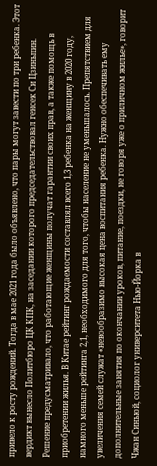привело к росту рождений. Тогда в мае 2021 года было объявлено, что пары могут завести по три ребенка. Этот вердикт вынесло Политбюро ЦК КПК, на заседании которого председательствовал генсек Си Цзиньпин. Решение предусматривало, что работающие женщины получат гарантии своих прав, а также помощь в приобретении жилья. В Китае рейтинг рождаемости составлял всего 1,3 ребенка на женщину в 2020 году, намного меньше рейтинга 2,1, необходимого для того, чтобы население не уменьшалось. Препятствием для увеличения семей служат «невообразимо высокая цена воспитания ребенка. Нужно обеспечивать ему дополнительные занятия по окончании уроков, питание, поездки, не говоря уже о приличном жилье», говорит Чжан Синьюй, социолог университета Нью-Йорка в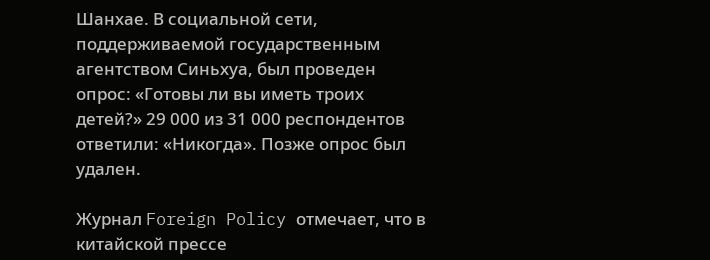Шанхае. В социальной сети, поддерживаемой государственным агентством Синьхуа, был проведен опрос: «Готовы ли вы иметь троих детей?» 29 000 из 31 000 респондентов ответили: «Никогда». Позже опрос был удален.

Журнал Foreign Policy отмечает, что в китайской прессе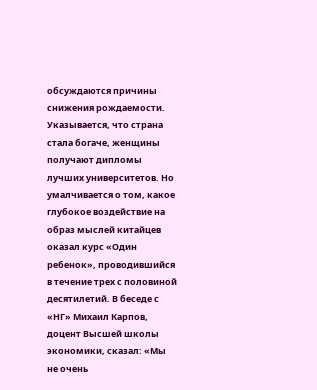обсуждаются причины снижения рождаемости. Указывается, что страна стала богаче, женщины получают дипломы лучших университетов. Но умалчивается о том, какое глубокое воздействие на образ мыслей китайцев оказал курс «Один ребенок», проводившийся в течение трех с половиной десятилетий. В беседе с «НГ» Михаил Карпов, доцент Высшей школы экономики, сказал: «Мы не очень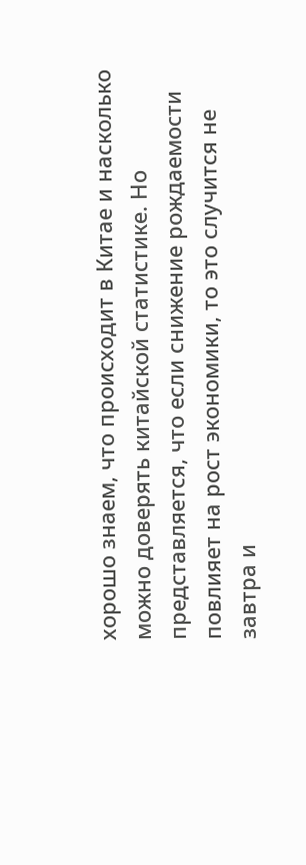хорошо знаем, что происходит в Китае и насколько можно доверять китайской статистике. Но представляется, что если снижение рождаемости повлияет на рост экономики, то это случится не завтра и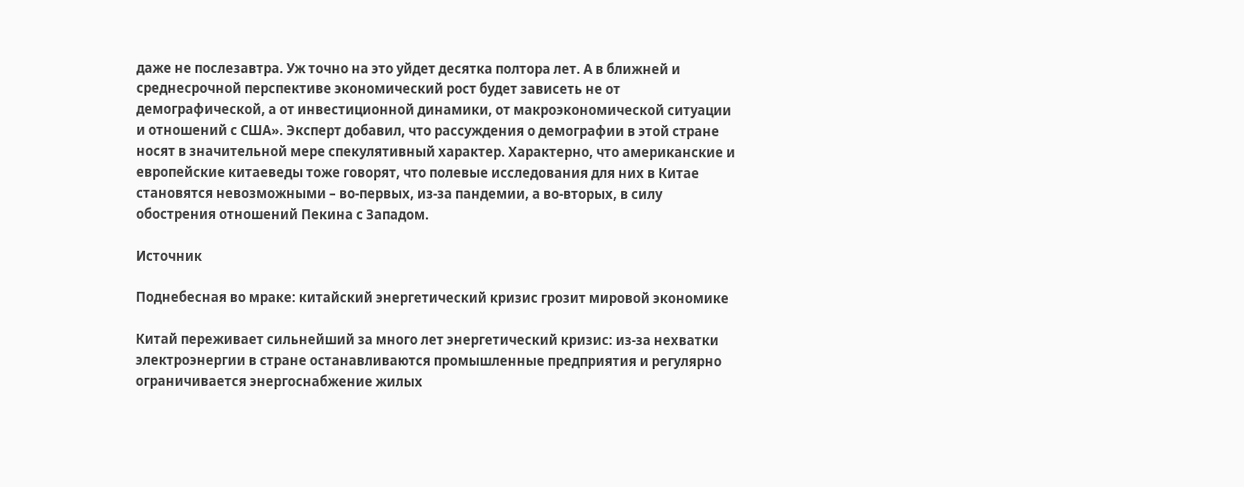даже не послезавтра. Уж точно на это уйдет десятка полтора лет. А в ближней и среднесрочной перспективе экономический рост будет зависеть не от демографической, а от инвестиционной динамики, от макроэкономической ситуации и отношений с США». Эксперт добавил, что рассуждения о демографии в этой стране носят в значительной мере спекулятивный характер. Характерно, что американские и европейские китаеведы тоже говорят, что полевые исследования для них в Китае становятся невозможными – во-первых, из-за пандемии, а во-вторых, в силу обострения отношений Пекина с Западом.

Источник

Поднебесная во мраке: китайский энергетический кризис грозит мировой экономике

Китай переживает сильнейший за много лет энергетический кризис: из-за нехватки электроэнергии в стране останавливаются промышленные предприятия и регулярно ограничивается энергоснабжение жилых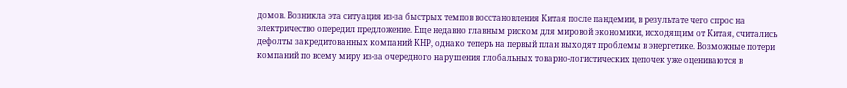домов. Возникла эта ситуация из-за быстрых темпов восстановления Китая после пандемии, в результате чего спрос на электричество опередил предложение. Еще недавно главным риском для мировой экономики, исходящим от Китая, считались дефолты закредитованных компаний КНР, однако теперь на первый план выходят проблемы в энергетике. Возможные потери компаний по всему миру из-за очередного нарушения глобальных товарно-логистических цепочек уже оцениваются в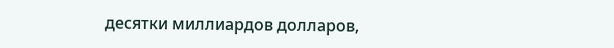десятки миллиардов долларов,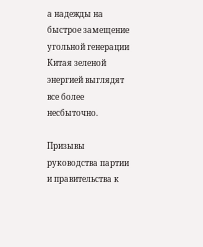а надежды на быстрое замещение угольной генерации Китая зеленой энергией выглядят все более несбыточно.

Призывы руководства партии и правительства к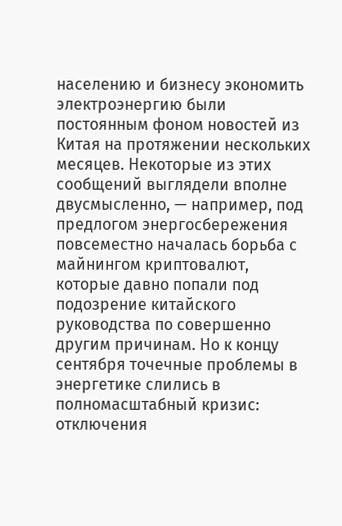населению и бизнесу экономить электроэнергию были постоянным фоном новостей из Китая на протяжении нескольких месяцев. Некоторые из этих сообщений выглядели вполне двусмысленно, — например, под предлогом энергосбережения повсеместно началась борьба с майнингом криптовалют, которые давно попали под подозрение китайского руководства по совершенно другим причинам. Но к концу сентября точечные проблемы в энергетике слились в полномасштабный кризис: отключения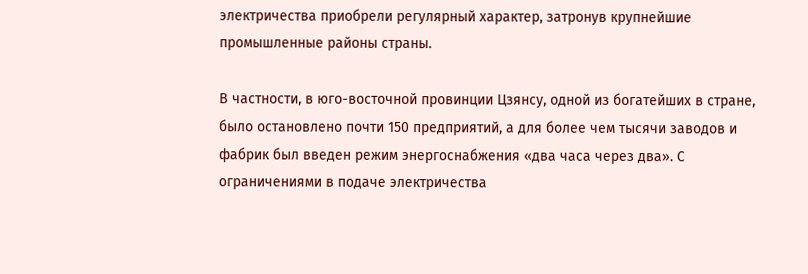электричества приобрели регулярный характер, затронув крупнейшие промышленные районы страны.

В частности, в юго-восточной провинции Цзянсу, одной из богатейших в стране, было остановлено почти 150 предприятий, а для более чем тысячи заводов и фабрик был введен режим энергоснабжения «два часа через два». С ограничениями в подаче электричества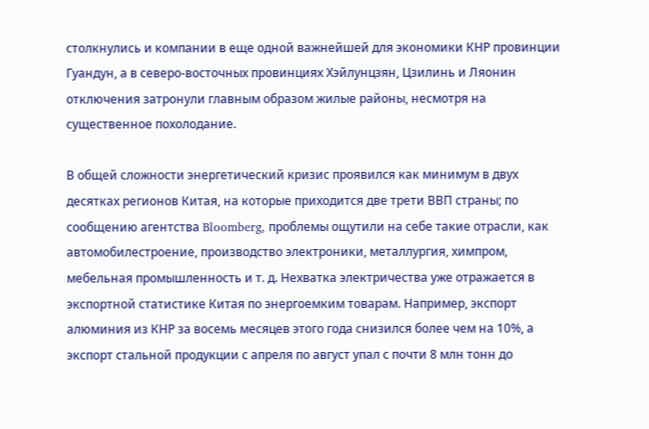столкнулись и компании в еще одной важнейшей для экономики КНР провинции Гуандун, а в северо-восточных провинциях Хэйлунцзян, Цзилинь и Ляонин отключения затронули главным образом жилые районы, несмотря на существенное похолодание.

В общей сложности энергетический кризис проявился как минимум в двух десятках регионов Китая, на которые приходится две трети ВВП страны; по сообщению агентства Bloomberg, проблемы ощутили на себе такие отрасли, как автомобилестроение, производство электроники, металлургия, химпром, мебельная промышленность и т. д. Нехватка электричества уже отражается в экспортной статистике Китая по энергоемким товарам. Например, экспорт алюминия из КНР за восемь месяцев этого года снизился более чем на 10%, а экспорт стальной продукции с апреля по август упал с почти 8 млн тонн до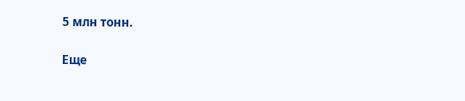5 млн тонн.

Еще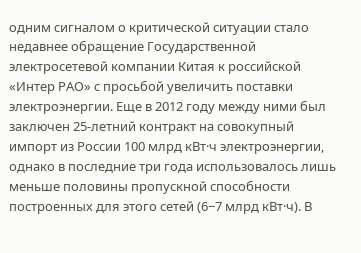одним сигналом о критической ситуации стало недавнее обращение Государственной электросетевой компании Китая к российской «Интер РАО» с просьбой увеличить поставки электроэнергии. Еще в 2012 году между ними был заключен 25-летний контракт на совокупный импорт из России 100 млрд кВт·ч электроэнергии, однако в последние три года использовалось лишь меньше половины пропускной способности построенных для этого сетей (6−7 млрд кВт·ч). В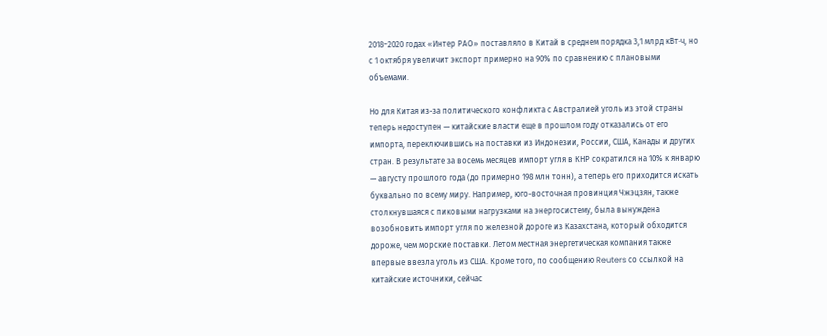2018−2020 годах «Интер РАО» поставляло в Китай в среднем порядка 3,1 млрд кВт·ч, но с 1 октября увеличит экспорт примерно на 90% по сравнению с плановыми объемами.

Но для Китая из-за политического конфликта с Австралией уголь из этой страны теперь недоступен — китайские власти еще в прошлом году отказались от его импорта, переключившись на поставки из Индонезии, России, США, Канады и других стран. В результате за восемь месяцев импорт угля в КНР сократился на 10% к январю — августу прошлого года (до примерно 198 млн тонн), а теперь его приходится искать буквально по всему миру. Например, юго-восточная провинция Чжэцзян, также столкнувшаяся с пиковыми нагрузками на энергосистему, была вынуждена возобновить импорт угля по железной дороге из Казахстана, который обходится дороже, чем морские поставки. Летом местная энергетическая компания также впервые ввезла уголь из США. Кроме того, по сообщению Reuters со ссылкой на китайские источники, сейчас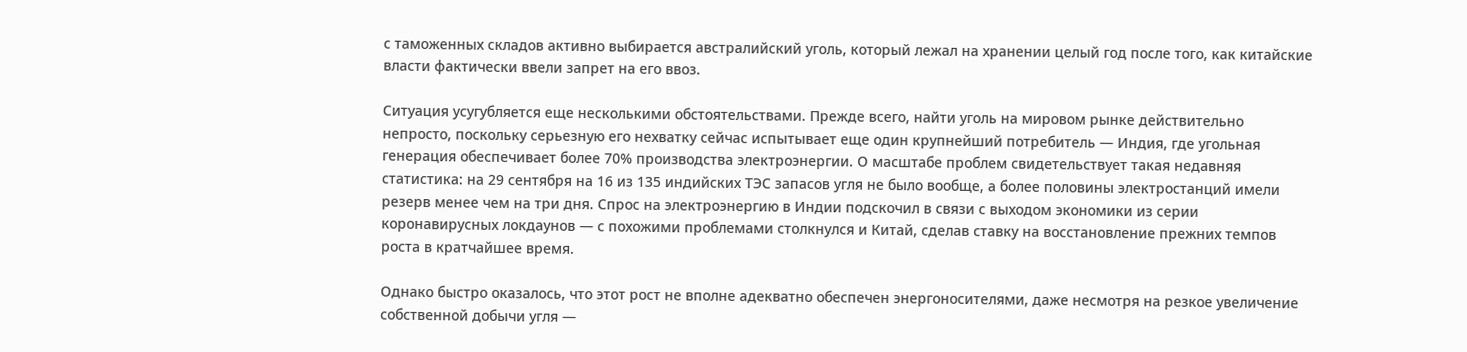с таможенных складов активно выбирается австралийский уголь, который лежал на хранении целый год после того, как китайские власти фактически ввели запрет на его ввоз.

Ситуация усугубляется еще несколькими обстоятельствами. Прежде всего, найти уголь на мировом рынке действительно непросто, поскольку серьезную его нехватку сейчас испытывает еще один крупнейший потребитель — Индия, где угольная генерация обеспечивает более 70% производства электроэнергии. О масштабе проблем свидетельствует такая недавняя статистика: на 29 сентября на 16 из 135 индийских ТЭС запасов угля не было вообще, а более половины электростанций имели резерв менее чем на три дня. Спрос на электроэнергию в Индии подскочил в связи с выходом экономики из серии коронавирусных локдаунов — с похожими проблемами столкнулся и Китай, сделав ставку на восстановление прежних темпов роста в кратчайшее время.

Однако быстро оказалось, что этот рост не вполне адекватно обеспечен энергоносителями, даже несмотря на резкое увеличение собственной добычи угля —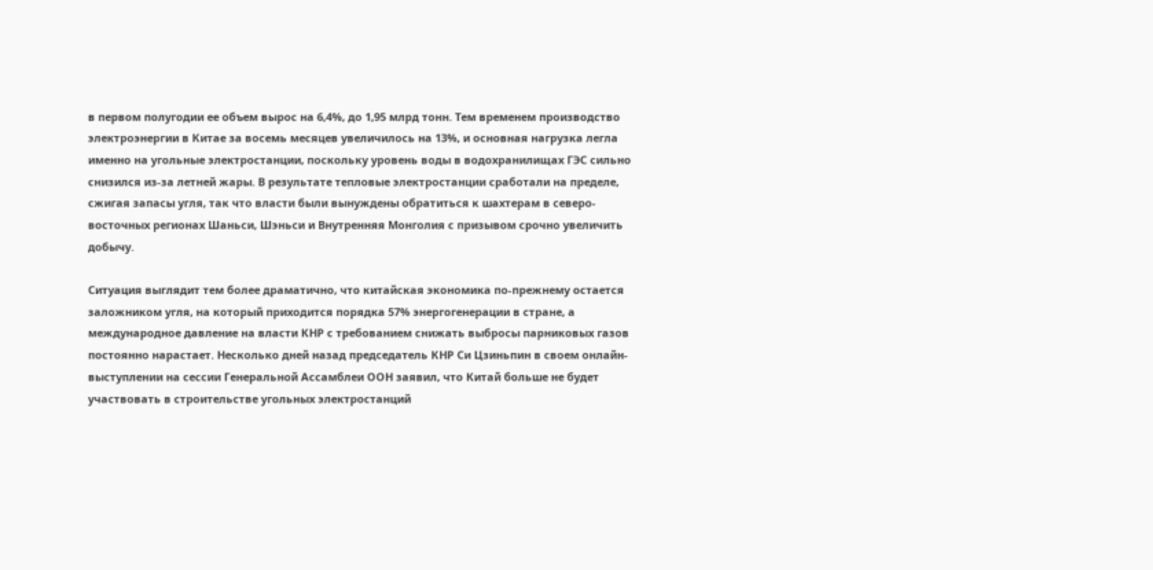в первом полугодии ее объем вырос на 6,4%, до 1,95 млрд тонн. Тем временем производство электроэнергии в Китае за восемь месяцев увеличилось на 13%, и основная нагрузка легла именно на угольные электростанции, поскольку уровень воды в водохранилищах ГЭС сильно снизился из-за летней жары. В результате тепловые электростанции сработали на пределе, сжигая запасы угля, так что власти были вынуждены обратиться к шахтерам в северо-восточных регионах Шаньси, Шэньси и Внутренняя Монголия с призывом срочно увеличить добычу.

Ситуация выглядит тем более драматично, что китайская экономика по-прежнему остается заложником угля, на который приходится порядка 57% энергогенерации в стране, а международное давление на власти КНР с требованием снижать выбросы парниковых газов постоянно нарастает. Несколько дней назад председатель КНР Си Цзиньпин в своем онлайн-выступлении на сессии Генеральной Ассамблеи ООН заявил, что Китай больше не будет участвовать в строительстве угольных электростанций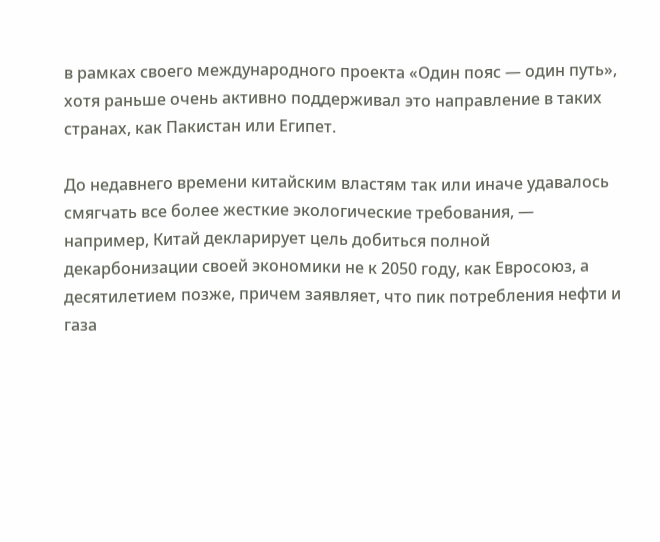в рамках своего международного проекта «Один пояс — один путь», хотя раньше очень активно поддерживал это направление в таких странах, как Пакистан или Египет.

До недавнего времени китайским властям так или иначе удавалось смягчать все более жесткие экологические требования, — например, Китай декларирует цель добиться полной декарбонизации своей экономики не к 2050 году, как Евросоюз, а десятилетием позже, причем заявляет, что пик потребления нефти и газа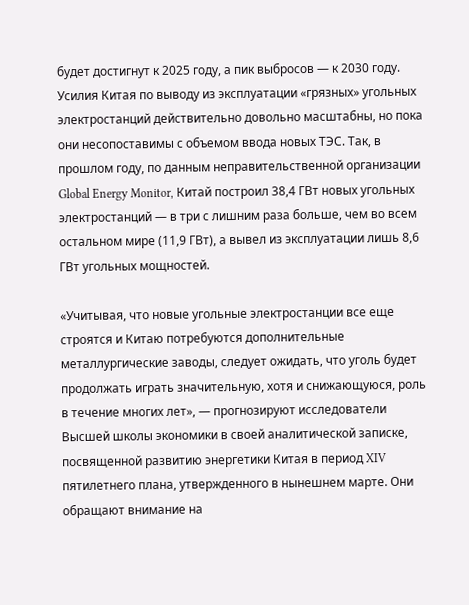будет достигнут к 2025 году, а пик выбросов — к 2030 году. Усилия Китая по выводу из эксплуатации «грязных» угольных электростанций действительно довольно масштабны, но пока они несопоставимы с объемом ввода новых ТЭС. Так, в прошлом году, по данным неправительственной организации Global Energy Monitor, Китай построил 38,4 ГВт новых угольных электростанций — в три с лишним раза больше, чем во всем остальном мире (11,9 ГВт), а вывел из эксплуатации лишь 8,6 ГВт угольных мощностей.

«Учитывая, что новые угольные электростанции все еще строятся и Китаю потребуются дополнительные металлургические заводы, следует ожидать, что уголь будет продолжать играть значительную, хотя и снижающуюся, роль в течение многих лет», — прогнозируют исследователи Высшей школы экономики в своей аналитической записке, посвященной развитию энергетики Китая в период XIV пятилетнего плана, утвержденного в нынешнем марте. Они обращают внимание на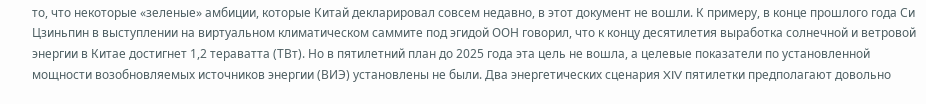то, что некоторые «зеленые» амбиции, которые Китай декларировал совсем недавно, в этот документ не вошли. К примеру, в конце прошлого года Си Цзиньпин в выступлении на виртуальном климатическом саммите под эгидой ООН говорил, что к концу десятилетия выработка солнечной и ветровой энергии в Китае достигнет 1,2 тераватта (ТВт). Но в пятилетний план до 2025 года эта цель не вошла, а целевые показатели по установленной мощности возобновляемых источников энергии (ВИЭ) установлены не были. Два энергетических сценария XIV пятилетки предполагают довольно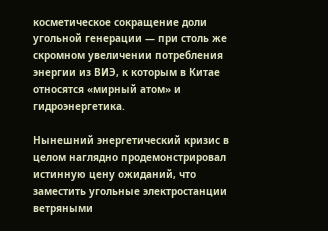косметическое сокращение доли угольной генерации — при столь же скромном увеличении потребления энергии из ВИЭ, к которым в Китае относятся «мирный атом» и гидроэнергетика.

Нынешний энергетический кризис в целом наглядно продемонстрировал истинную цену ожиданий, что заместить угольные электростанции ветряными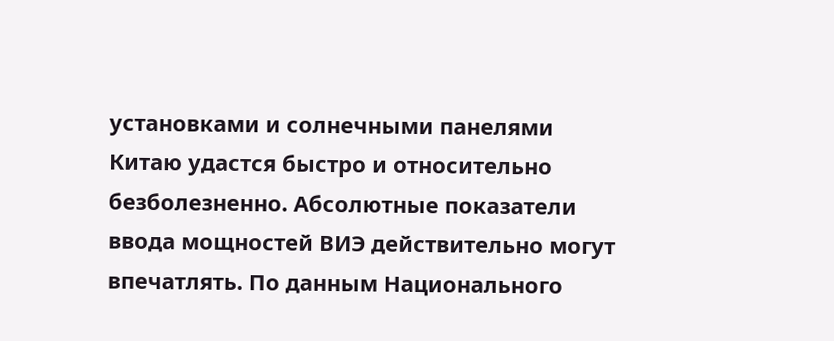установками и солнечными панелями Китаю удастся быстро и относительно безболезненно. Абсолютные показатели ввода мощностей ВИЭ действительно могут впечатлять. По данным Национального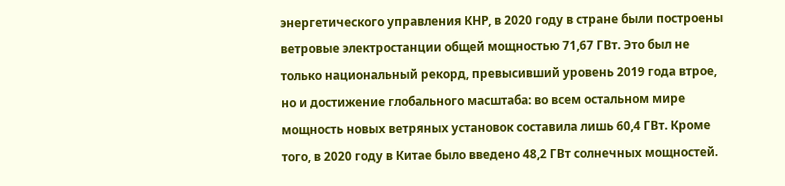энергетического управления КНР, в 2020 году в стране были построены ветровые электростанции общей мощностью 71,67 ГВт. Это был не только национальный рекорд, превысивший уровень 2019 года втрое, но и достижение глобального масштаба: во всем остальном мире мощность новых ветряных установок составила лишь 60,4 ГВт. Кроме того, в 2020 году в Китае было введено 48,2 ГВт солнечных мощностей.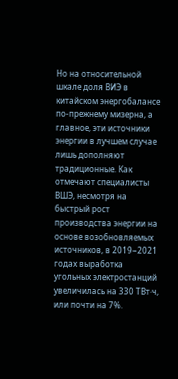Но на относительной шкале доля ВИЭ в китайском энергобалансе по-прежнему мизерна, а главное, эти источники энергии в лучшем случае лишь дополняют традиционные. Как отмечают специалисты ВШЭ, несмотря на быстрый рост производства энергии на основе возобновляемых источников, в 2019−2021 годах выработка угольных электростанций увеличилась на 330 ТВт·ч, или почти на 7%.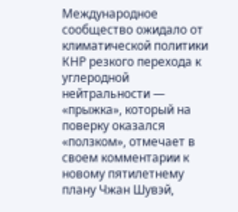Международное сообщество ожидало от климатической политики КНР резкого перехода к углеродной нейтральности — «прыжка», который на поверку оказался «ползком», отмечает в своем комментарии к новому пятилетнему плану Чжан Шувэй,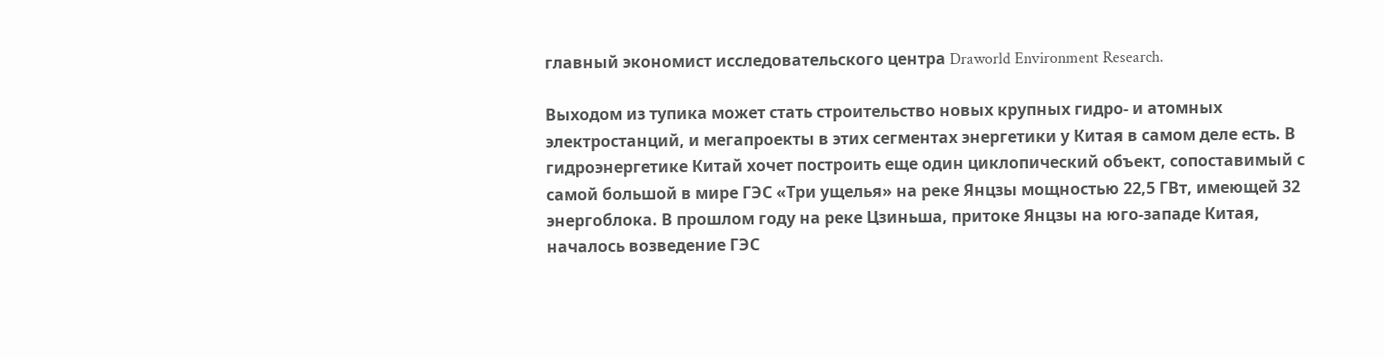главный экономист исследовательского центра Draworld Environment Research.

Выходом из тупика может стать строительство новых крупных гидро- и атомных электростанций, и мегапроекты в этих сегментах энергетики у Китая в самом деле есть. В гидроэнергетике Китай хочет построить еще один циклопический объект, сопоставимый с самой большой в мире ГЭС «Три ущелья» на реке Янцзы мощностью 22,5 ГВт, имеющей 32 энергоблока. В прошлом году на реке Цзиньша, притоке Янцзы на юго-западе Китая, началось возведение ГЭС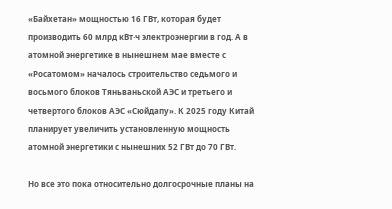«Байхетан» мощностью 16 ГВт, которая будет производить 60 млрд кВт·ч электроэнергии в год. А в атомной энергетике в нынешнем мае вместе с «Росатомом» началось строительство седьмого и восьмого блоков Тяньваньской АЭС и третьего и четвертого блоков АЭС «Сюйдапу». К 2025 году Китай планирует увеличить установленную мощность атомной энергетики с нынешних 52 ГВт до 70 ГВт.

Но все это пока относительно долгосрочные планы на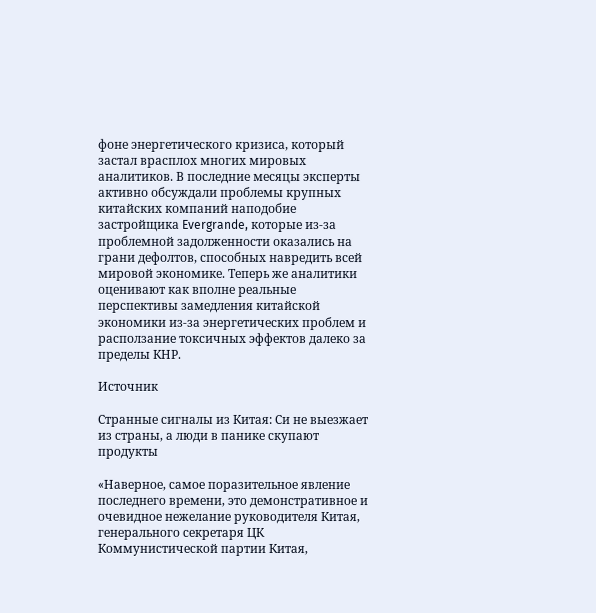фоне энергетического кризиса, который застал врасплох многих мировых аналитиков. В последние месяцы эксперты активно обсуждали проблемы крупных китайских компаний наподобие застройщика Evergrande, которые из-за проблемной задолженности оказались на грани дефолтов, способных навредить всей мировой экономике. Теперь же аналитики оценивают как вполне реальные перспективы замедления китайской экономики из-за энергетических проблем и расползание токсичных эффектов далеко за пределы КНР.

Источник

Странные сигналы из Китая: Си не выезжает из страны, а люди в панике скупают продукты

«Наверное, самое поразительное явление последнего времени, это демонстративное и очевидное нежелание руководителя Китая, генерального секретаря ЦК Коммунистической партии Китая,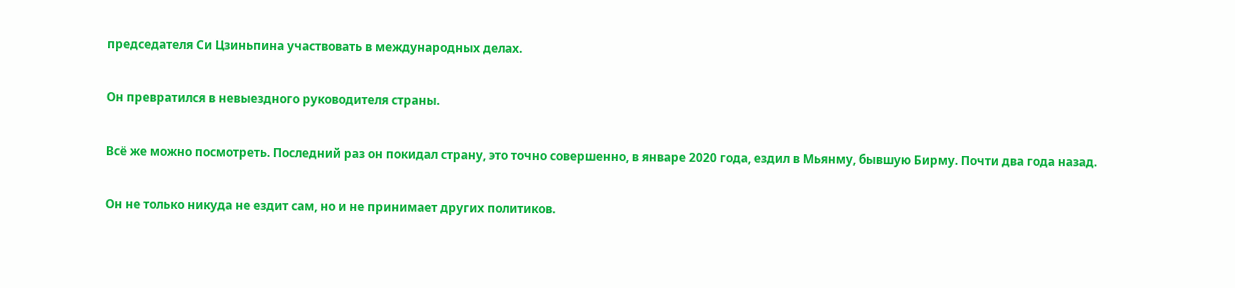председателя Си Цзиньпина участвовать в международных делах.

Он превратился в невыездного руководителя страны.

Всё же можно посмотреть. Последний раз он покидал страну, это точно совершенно, в январе 2020 года, ездил в Мьянму, бывшую Бирму. Почти два года назад.

Он не только никуда не ездит сам, но и не принимает других политиков.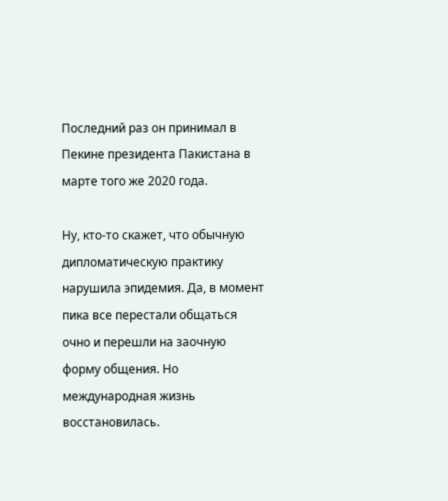Последний раз он принимал в Пекине президента Пакистана в марте того же 2020 года.

Ну, кто-то скажет, что обычную дипломатическую практику нарушила эпидемия. Да, в момент пика все перестали общаться очно и перешли на заочную форму общения. Но международная жизнь восстановилась.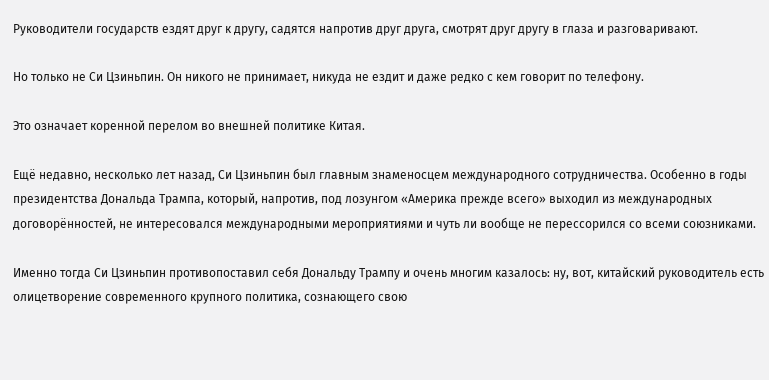Руководители государств ездят друг к другу, садятся напротив друг друга, смотрят друг другу в глаза и разговаривают.

Но только не Си Цзиньпин. Он никого не принимает, никуда не ездит и даже редко с кем говорит по телефону.

Это означает коренной перелом во внешней политике Китая.

Ещё недавно, несколько лет назад, Си Цзиньпин был главным знаменосцем международного сотрудничества. Особенно в годы президентства Дональда Трампа, который, напротив, под лозунгом «Америка прежде всего» выходил из международных договорённостей, не интересовался международными мероприятиями и чуть ли вообще не перессорился со всеми союзниками.

Именно тогда Си Цзиньпин противопоставил себя Дональду Трампу и очень многим казалось: ну, вот, китайский руководитель есть олицетворение современного крупного политика, сознающего свою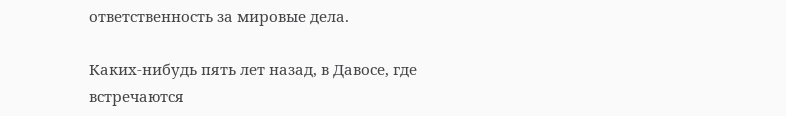ответственность за мировые дела.

Каких-нибудь пять лет назад, в Давосе, где встречаются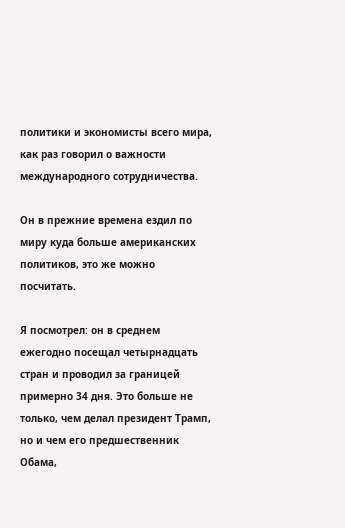политики и экономисты всего мира, как раз говорил о важности международного сотрудничества.

Он в прежние времена ездил по миру куда больше американских политиков, это же можно посчитать.

Я посмотрел: он в среднем ежегодно посещал четырнадцать стран и проводил за границей примерно 34 дня. Это больше не только, чем делал президент Трамп, но и чем его предшественник Обама,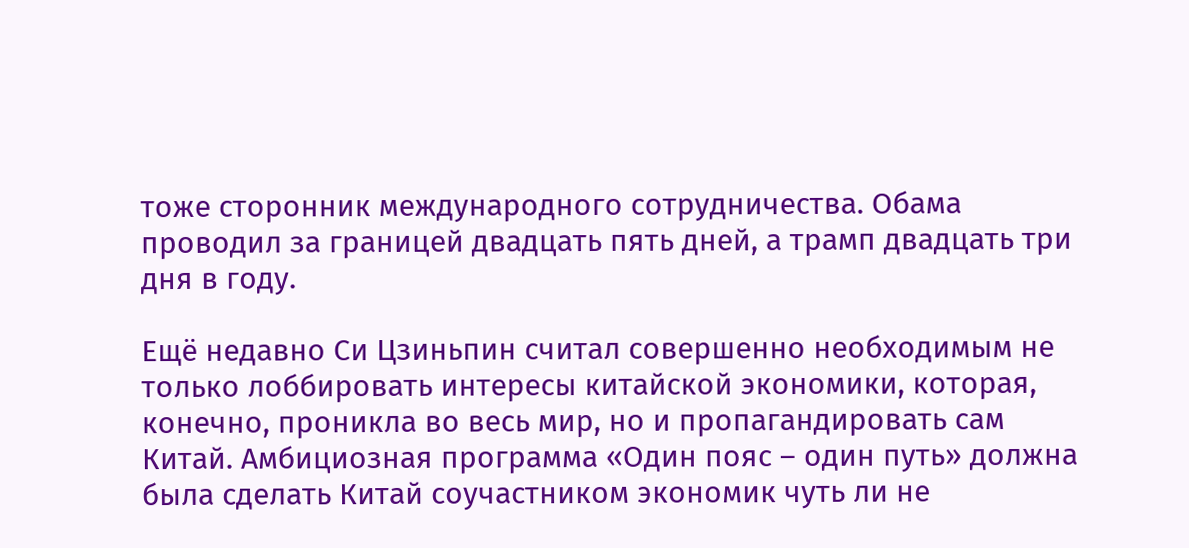тоже сторонник международного сотрудничества. Обама проводил за границей двадцать пять дней, а трамп двадцать три дня в году.

Ещё недавно Си Цзиньпин считал совершенно необходимым не только лоббировать интересы китайской экономики, которая, конечно, проникла во весь мир, но и пропагандировать сам Китай. Амбициозная программа «Один пояс – один путь» должна была сделать Китай соучастником экономик чуть ли не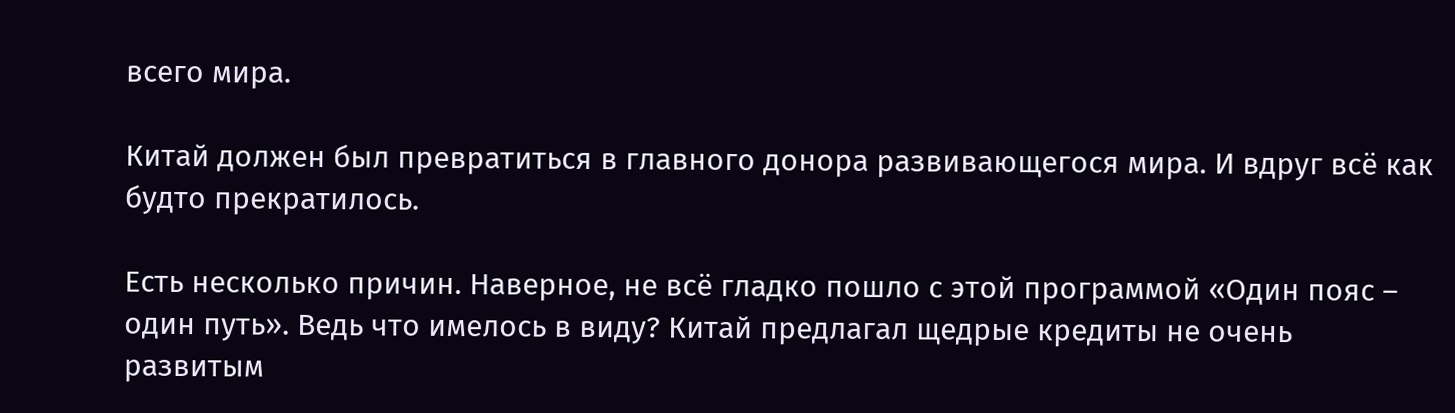всего мира.

Китай должен был превратиться в главного донора развивающегося мира. И вдруг всё как будто прекратилось.

Есть несколько причин. Наверное, не всё гладко пошло с этой программой «Один пояс – один путь». Ведь что имелось в виду? Китай предлагал щедрые кредиты не очень развитым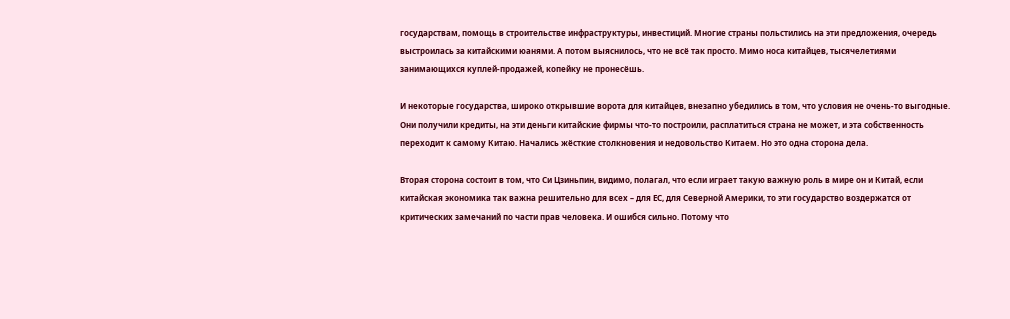государствам, помощь в строительстве инфраструктуры, инвестиций. Многие страны польстились на эти предложения, очередь выстроилась за китайскими юанями. А потом выяснилось, что не всё так просто. Мимо носа китайцев, тысячелетиями занимающихся куплей-продажей, копейку не пронесёшь.

И некоторые государства, широко открывшие ворота для китайцев, внезапно убедились в том, что условия не очень-то выгодные. Они получили кредиты, на эти деньги китайские фирмы что-то построили, расплатиться страна не может, и эта собственность переходит к самому Китаю. Начались жёсткие столкновения и недовольство Китаем. Но это одна сторона дела.

Вторая сторона состоит в том, что Си Цзиньпин, видимо, полагал, что если играет такую важную роль в мире он и Китай, если китайская экономика так важна решительно для всех – для ЕС, для Северной Америки, то эти государство воздержатся от критических замечаний по части прав человека. И ошибся сильно. Потому что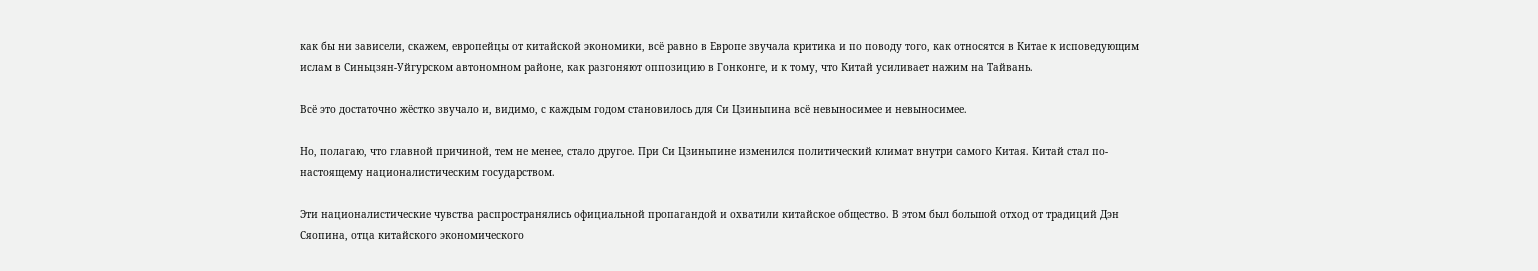как бы ни зависели, скажем, европейцы от китайской экономики, всё равно в Европе звучала критика и по поводу того, как относятся в Китае к исповедующим ислам в Синьцзян-Уйгурском автономном районе, как разгоняют оппозицию в Гонконге, и к тому, что Китай усиливает нажим на Тайвань.

Всё это достаточно жёстко звучало и, видимо, с каждым годом становилось для Си Цзиньпина всё невыносимее и невыносимее.

Но, полагаю, что главной причиной, тем не менее, стало другое. При Си Цзиньпине изменился политический климат внутри самого Китая. Китай стал по-настоящему националистическим государством.

Эти националистические чувства распространялись официальной пропагандой и охватили китайское общество. В этом был большой отход от традиций Дэн Сяопина, отца китайского экономического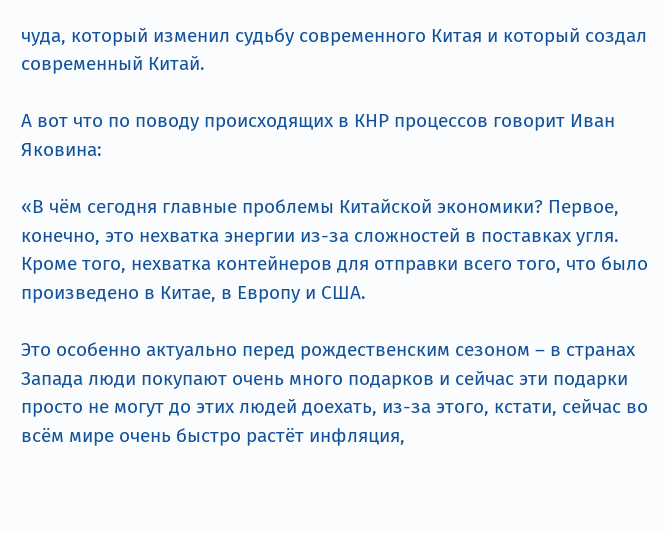чуда, который изменил судьбу современного Китая и который создал современный Китай.

А вот что по поводу происходящих в КНР процессов говорит Иван Яковина:

«В чём сегодня главные проблемы Китайской экономики? Первое, конечно, это нехватка энергии из-за сложностей в поставках угля. Кроме того, нехватка контейнеров для отправки всего того, что было произведено в Китае, в Европу и США.

Это особенно актуально перед рождественским сезоном – в странах Запада люди покупают очень много подарков и сейчас эти подарки просто не могут до этих людей доехать, из-за этого, кстати, сейчас во всём мире очень быстро растёт инфляция,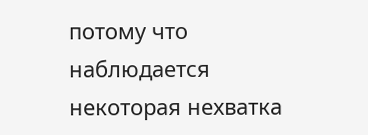потому что наблюдается некоторая нехватка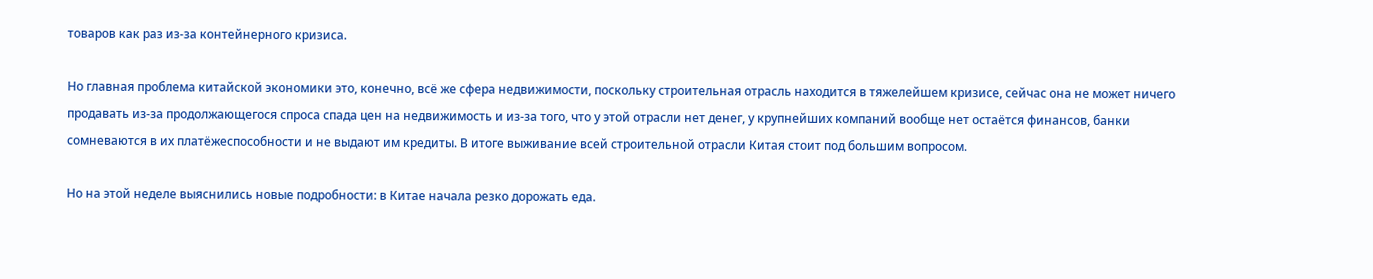товаров как раз из-за контейнерного кризиса.

Но главная проблема китайской экономики это, конечно, всё же сфера недвижимости, поскольку строительная отрасль находится в тяжелейшем кризисе, сейчас она не может ничего продавать из-за продолжающегося спроса спада цен на недвижимость и из-за того, что у этой отрасли нет денег, у крупнейших компаний вообще нет остаётся финансов, банки сомневаются в их платёжеспособности и не выдают им кредиты. В итоге выживание всей строительной отрасли Китая стоит под большим вопросом.

Но на этой неделе выяснились новые подробности: в Китае начала резко дорожать еда.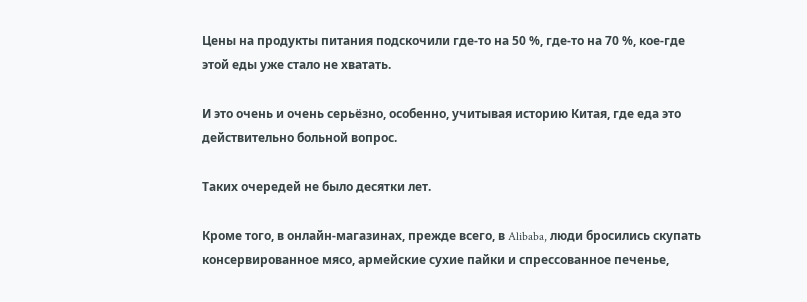Цены на продукты питания подскочили где-то на 50 %, где-то на 70 %, кое-где этой еды уже стало не хватать.

И это очень и очень серьёзно, особенно, учитывая историю Китая, где еда это действительно больной вопрос.

Таких очередей не было десятки лет.

Кроме того, в онлайн-магазинах, прежде всего, в Alibaba, люди бросились скупать консервированное мясо, армейские сухие пайки и спрессованное печенье,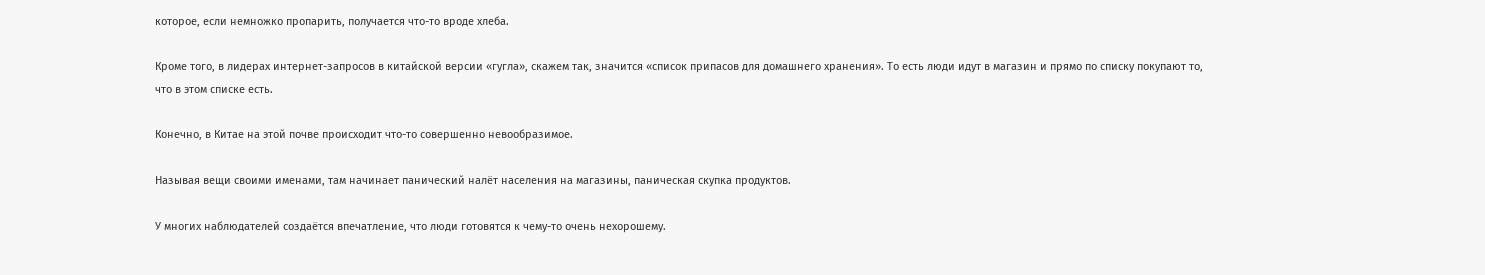которое, если немножко пропарить, получается что-то вроде хлеба.

Кроме того, в лидерах интернет-запросов в китайской версии «гугла», скажем так, значится «список припасов для домашнего хранения». То есть люди идут в магазин и прямо по списку покупают то, что в этом списке есть.

Конечно, в Китае на этой почве происходит что-то совершенно невообразимое.

Называя вещи своими именами, там начинает панический налёт населения на магазины, паническая скупка продуктов.

У многих наблюдателей создаётся впечатление, что люди готовятся к чему-то очень нехорошему.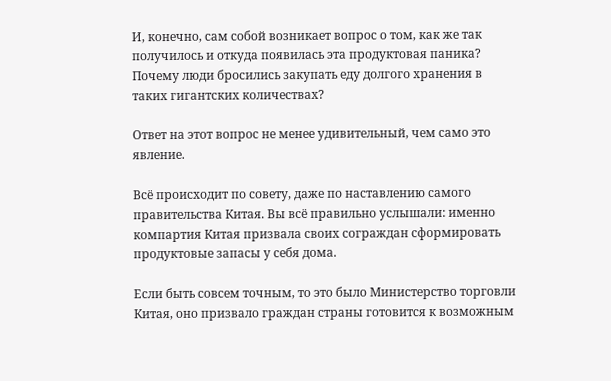И, конечно, сам собой возникает вопрос о том, как же так получилось и откуда появилась эта продуктовая паника? Почему люди бросились закупать еду долгого хранения в таких гигантских количествах?

Ответ на этот вопрос не менее удивительный, чем само это явление.

Всё происходит по совету, даже по наставлению самого правительства Китая. Вы всё правильно услышали: именно компартия Китая призвала своих сограждан сформировать продуктовые запасы у себя дома.

Если быть совсем точным, то это было Министерство торговли Китая, оно призвало граждан страны готовится к возможным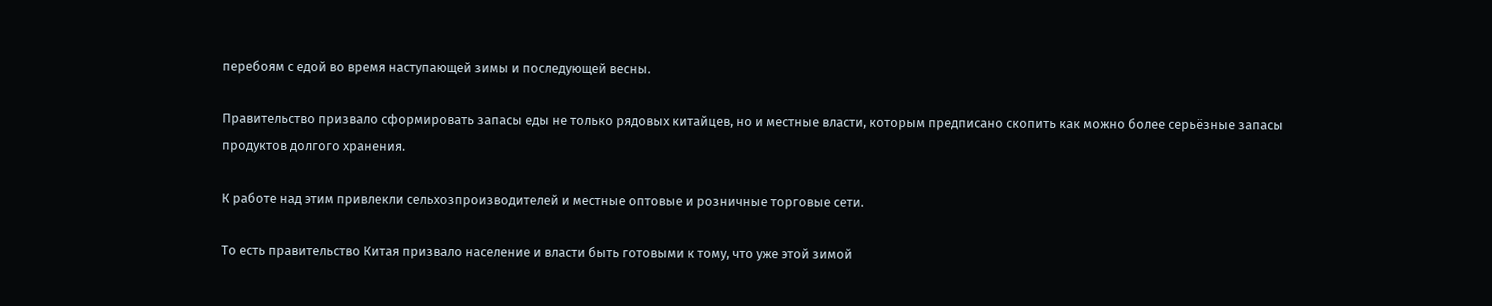перебоям с едой во время наступающей зимы и последующей весны.

Правительство призвало сформировать запасы еды не только рядовых китайцев, но и местные власти, которым предписано скопить как можно более серьёзные запасы продуктов долгого хранения.

К работе над этим привлекли сельхозпроизводителей и местные оптовые и розничные торговые сети.

То есть правительство Китая призвало население и власти быть готовыми к тому, что уже этой зимой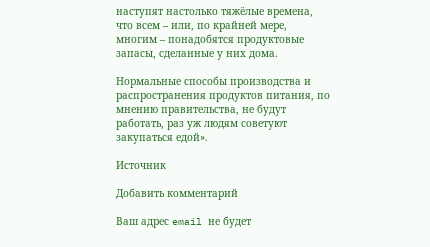наступят настолько тяжёлые времена, что всем – или, по крайней мере, многим – понадобятся продуктовые запасы, сделанные у них дома.

Нормальные способы производства и распространения продуктов питания, по мнению правительства, не будут работать, раз уж людям советуют закупаться едой».

Источник

Добавить комментарий

Ваш адрес email не будет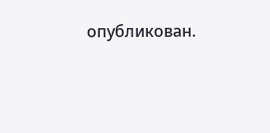опубликован.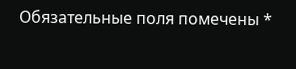Обязательные поля помечены *